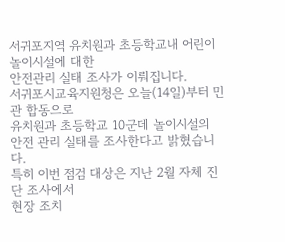서귀포지역 유치원과 초등학교내 어린이 놀이시설에 대한
안전관리 실태 조사가 이뤄집니다.
서귀포시교육지원청은 오늘(14일)부터 민관 합동으로
유치원과 초등학교 10군데 놀이시설의
안전 관리 실태를 조사한다고 밝혔습니다.
특히 이번 점검 대상은 지난 2월 자체 진단 조사에서
현장 조치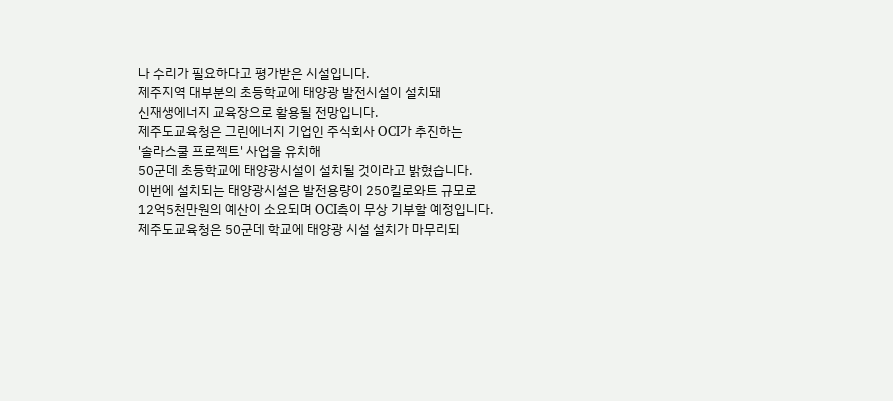나 수리가 필요하다고 평가받은 시설입니다.
제주지역 대부분의 초등학교에 태양광 발전시설이 설치돼
신재생에너지 교육장으로 활용될 전망입니다.
제주도교육청은 그린에너지 기업인 주식회사 OCI가 추진하는
'솔라스쿨 프로젝트' 사업을 유치해
50군데 초등학교에 태양광시설이 설치될 것이라고 밝혔습니다.
이번에 설치되는 태양광시설은 발전용량이 250킬로와트 규모로
12억5천만원의 예산이 소요되며 OCI측이 무상 기부할 예정입니다.
제주도교육청은 50군데 학교에 태양광 시설 설치가 마무리되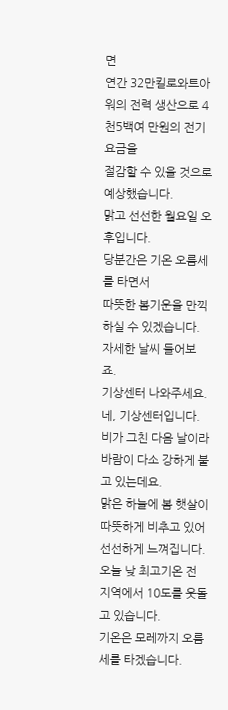면
연간 32만킬로와트아워의 전력 생산으로 4천5백여 만원의 전기요금을
절감할 수 있을 것으로 예상했습니다.
맑고 선선한 월요일 오후입니다.
당분간은 기온 오름세를 타면서
따뜻한 봄기운을 만끽하실 수 있겠습니다.
자세한 날씨 들어보죠.
기상센터 나와주세요.
네, 기상센터입니다.
비가 그친 다음 날이라
바람이 다소 강하게 불고 있는데요.
맑은 하늘에 봄 햇살이 따뜻하게 비추고 있어
선선하게 느껴집니다.
오늘 낮 최고기온 전 지역에서 10도를 웃돌고 있습니다.
기온은 모레까지 오름세를 타겠습니다.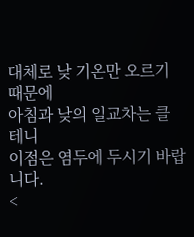대체로 낮 기온만 오르기 때문에
아침과 낮의 일교차는 클 테니
이점은 염두에 두시기 바랍니다.
<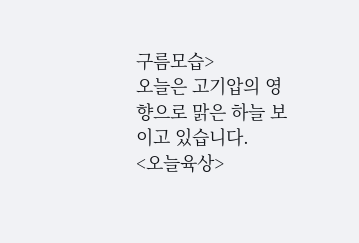구름모습>
오늘은 고기압의 영향으로 맑은 하늘 보이고 있습니다.
<오늘육상>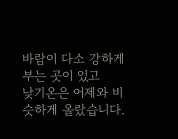바람이 다소 강하게 부는 곳이 있고
낮기온은 어제와 비슷하게 올랐습니다.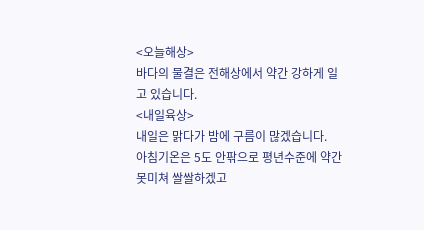<오늘해상>
바다의 물결은 전해상에서 약간 강하게 일고 있습니다.
<내일육상>
내일은 맑다가 밤에 구름이 많겠습니다.
아침기온은 5도 안팎으로 평년수준에 약간 못미쳐 쌀쌀하겠고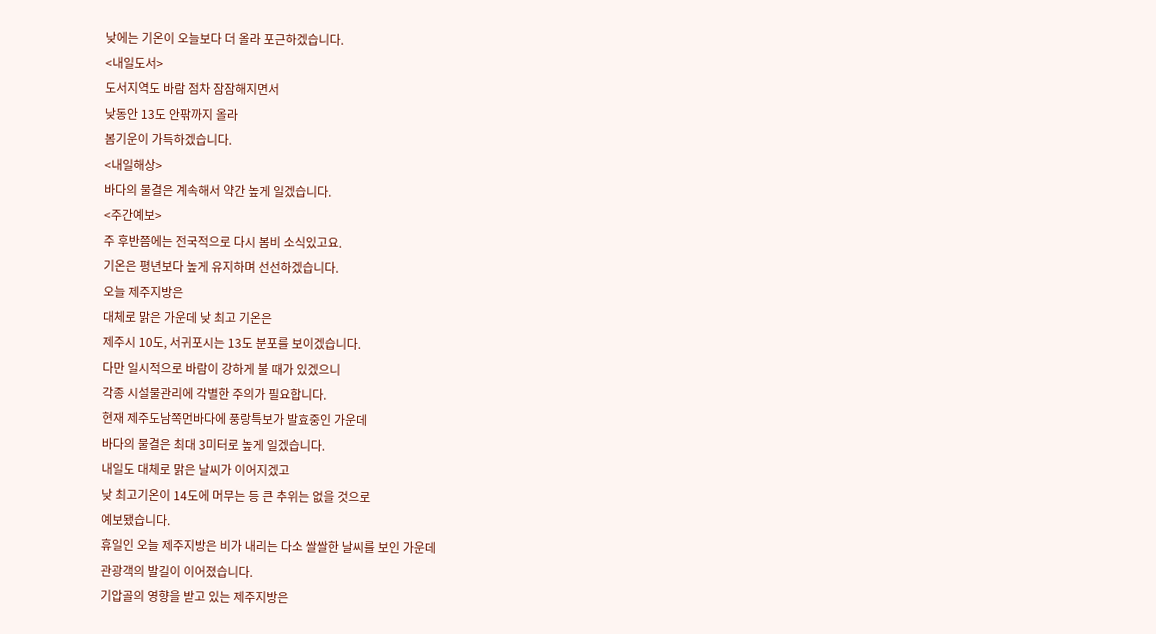낮에는 기온이 오늘보다 더 올라 포근하겠습니다.
<내일도서>
도서지역도 바람 점차 잠잠해지면서
낮동안 13도 안팎까지 올라
봄기운이 가득하겠습니다.
<내일해상>
바다의 물결은 계속해서 약간 높게 일겠습니다.
<주간예보>
주 후반쯤에는 전국적으로 다시 봄비 소식있고요.
기온은 평년보다 높게 유지하며 선선하겠습니다.
오늘 제주지방은
대체로 맑은 가운데 낮 최고 기온은
제주시 10도, 서귀포시는 13도 분포를 보이겠습니다.
다만 일시적으로 바람이 강하게 불 때가 있겠으니
각종 시설물관리에 각별한 주의가 필요합니다.
현재 제주도남쪽먼바다에 풍랑특보가 발효중인 가운데
바다의 물결은 최대 3미터로 높게 일겠습니다.
내일도 대체로 맑은 날씨가 이어지겠고
낮 최고기온이 14도에 머무는 등 큰 추위는 없을 것으로
예보됐습니다.
휴일인 오늘 제주지방은 비가 내리는 다소 쌀쌀한 날씨를 보인 가운데
관광객의 발길이 이어졌습니다.
기압골의 영향을 받고 있는 제주지방은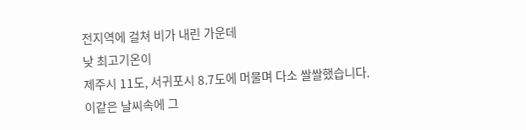전지역에 걸쳐 비가 내린 가운데
낮 최고기온이
제주시 11도, 서귀포시 8.7도에 머물며 다소 쌀쌀했습니다.
이같은 날씨속에 그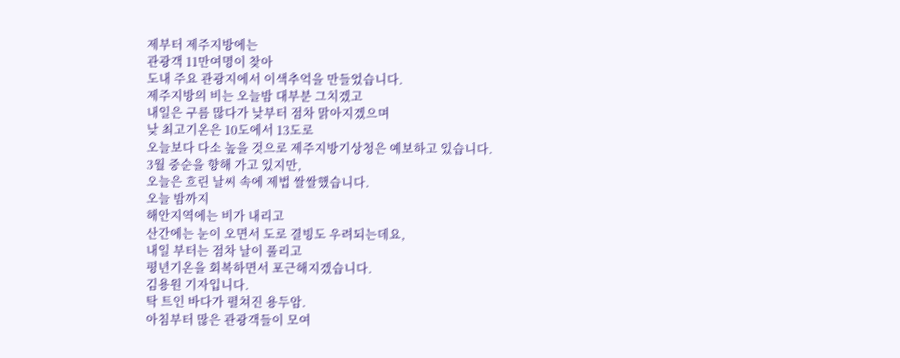제부터 제주지방에는
관광객 11만여명이 찾아
도내 주요 관광지에서 이색추억을 만들었습니다.
제주지방의 비는 오늘밤 대부분 그치겠고
내일은 구름 많다가 낮부터 점차 맑아지겠으며
낮 최고기온은 10도에서 13도로
오늘보다 다소 높을 것으로 제주지방기상청은 예보하고 있습니다.
3월 중순을 향해 가고 있지만,
오늘은 흐린 날씨 속에 제법 쌀쌀했습니다.
오늘 밤까지
해안지역에는 비가 내리고
산간에는 눈이 오면서 도로 결빙도 우려되는데요,
내일 부터는 점차 날이 풀리고
평년기온을 회복하면서 포근해지겠습니다.
김용원 기자입니다.
탁 트인 바다가 펼쳐진 용두암.
아침부터 많은 관광객들이 모여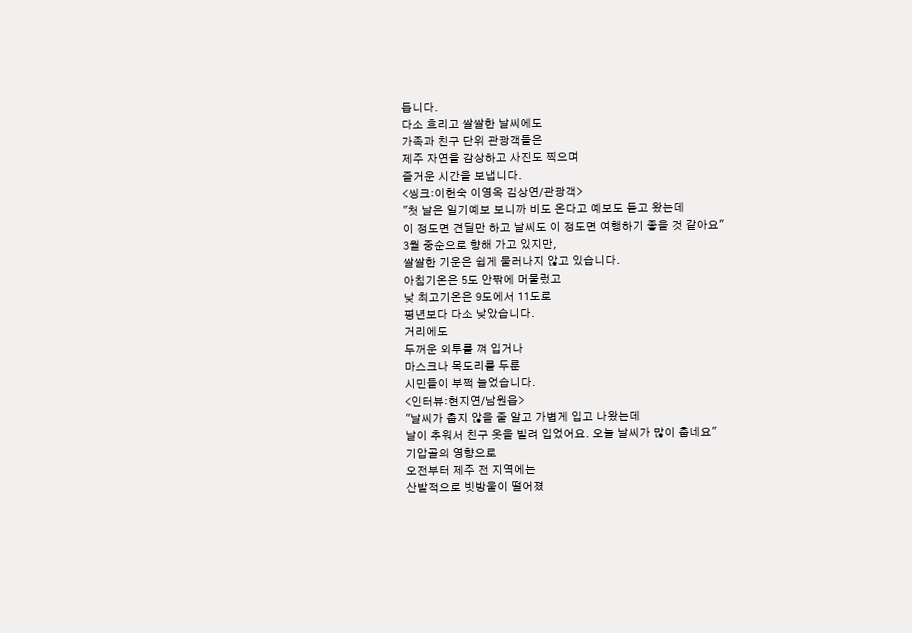듭니다.
다소 흐리고 쌀쌀한 날씨에도
가족과 친구 단위 관광객들은
제주 자연을 감상하고 사진도 찍으며
즐거운 시간을 보냅니다.
<씽크:이헌숙 이영옥 김상연/관광객>
"첫 날은 일기예보 보니까 비도 온다고 예보도 듣고 왔는데
이 정도면 견딜만 하고 날씨도 이 정도면 여행하기 좋을 것 같아요"
3월 중순으로 향해 가고 있지만,
쌀쌀한 기운은 쉽게 물러나지 않고 있습니다.
아침기온은 5도 안팎에 머물렀고
낮 최고기온은 9도에서 11도로
평년보다 다소 낮았습니다.
거리에도
두꺼운 외투를 껴 입거나
마스크나 목도리를 두룬
시민들이 부쩍 늘었습니다.
<인터뷰:현지연/남원읍>
"날씨가 춥지 않을 줄 알고 가볍게 입고 나왔는데
날이 추워서 친구 옷을 빌려 입었어요. 오늘 날씨가 많이 춥네요"
기압골의 영향으로
오전부터 제주 전 지역에는
산발적으로 빗방울이 떨어졌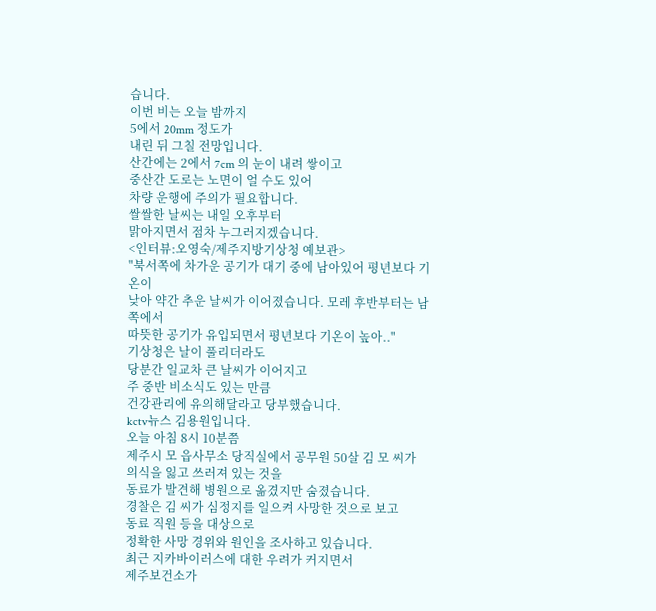습니다.
이번 비는 오늘 밤까지
5에서 20mm 정도가
내린 뒤 그칠 전망입니다.
산간에는 2에서 7cm 의 눈이 내려 쌓이고
중산간 도로는 노면이 얼 수도 있어
차량 운행에 주의가 필요합니다.
쌀쌀한 날씨는 내일 오후부터
맑아지면서 점차 누그러지겠습니다.
<인터뷰:오영숙/제주지방기상청 예보관>
"북서쪽에 차가운 공기가 대기 중에 남아있어 평년보다 기온이
낮아 약간 추운 날씨가 이어졌습니다. 모레 후반부터는 남쪽에서
따뜻한 공기가 유입되면서 평년보다 기온이 높아.."
기상청은 날이 풀리더라도
당분간 일교차 큰 날씨가 이어지고
주 중반 비소식도 있는 만큼
건강관리에 유의해달라고 당부했습니다.
kctv뉴스 김용원입니다.
오늘 아침 8시 10분쯤
제주시 모 읍사무소 당직실에서 공무원 50살 김 모 씨가
의식을 잃고 쓰러져 있는 것을
동료가 발견해 병원으로 옮겼지만 숨졌습니다.
경찰은 김 씨가 심정지를 일으켜 사망한 것으로 보고
동료 직원 등을 대상으로
정확한 사망 경위와 원인을 조사하고 있습니다.
최근 지카바이러스에 대한 우려가 커지면서
제주보건소가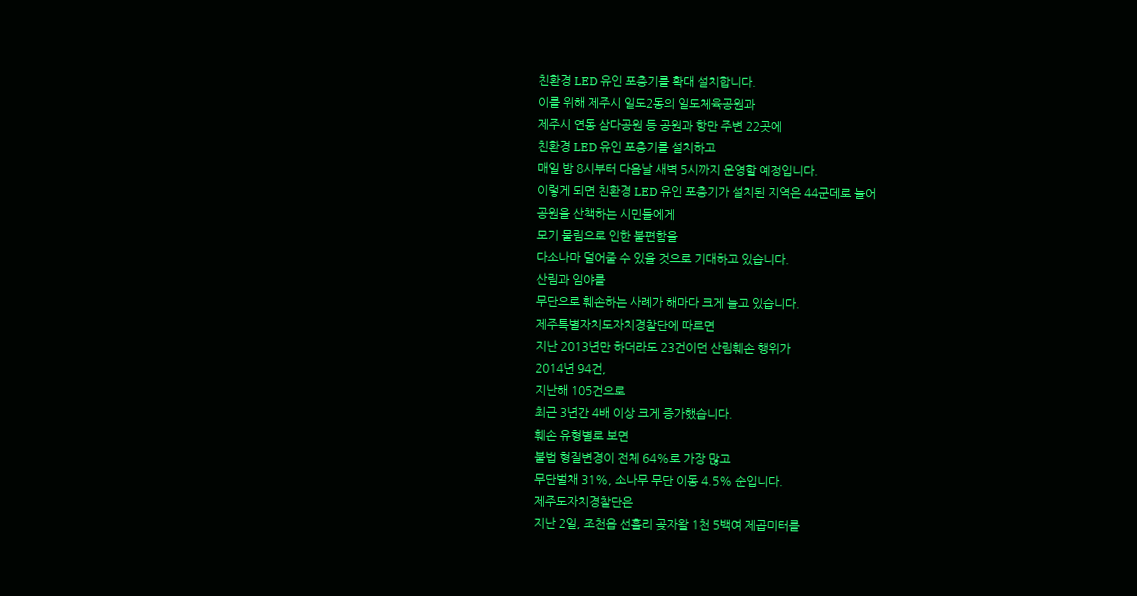친환경 LED 유인 포충기를 확대 설치합니다.
이를 위해 제주시 일도2동의 일도체육공원과
제주시 연동 삼다공원 등 공원과 항만 주변 22곳에
친환경 LED 유인 포충기를 설치하고
매일 밤 8시부터 다음날 새벽 5시까지 운영할 예정입니다.
이렇게 되면 친환경 LED 유인 포충기가 설치된 지역은 44군데로 늘어
공원을 산책하는 시민들에게
모기 물림으로 인한 불편함을
다소나마 덜어줄 수 있을 것으로 기대하고 있습니다.
산림과 임야를
무단으로 훼손하는 사례가 해마다 크게 늘고 있습니다.
제주특별자치도자치경찰단에 따르면
지난 2013년만 하더라도 23건이던 산림훼손 행위가
2014년 94건,
지난해 105건으로
최근 3년간 4배 이상 크게 증가했습니다.
훼손 유형별로 보면
불법 형질변경이 전체 64%로 가장 많고
무단벌채 31%, 소나무 무단 이동 4.5% 순입니다.
제주도자치경찰단은
지난 2일, 조천읍 선흘리 곶자왈 1천 5백여 제곱미터를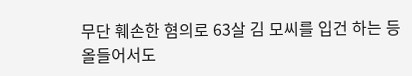무단 훼손한 혐의로 63살 김 모씨를 입건 하는 등
올들어서도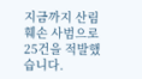지금까지 산림훼손 사범으로 25건을 적발했습니다.